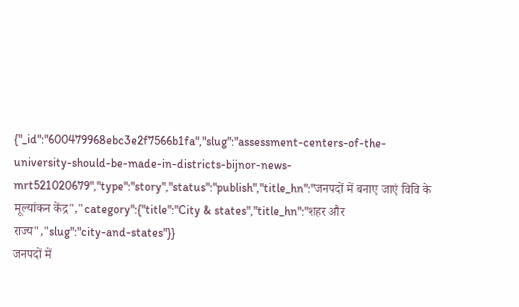{"_id":"600479968ebc3e2f7566b1fa","slug":"assessment-centers-of-the-university-should-be-made-in-districts-bijnor-news-mrt521020679","type":"story","status":"publish","title_hn":"जनपदों में बनाए जाएं विवि के मूल्यांकन केंद्र","category":{"title":"City & states","title_hn":"शहर और राज्य","slug":"city-and-states"}}
जनपदों में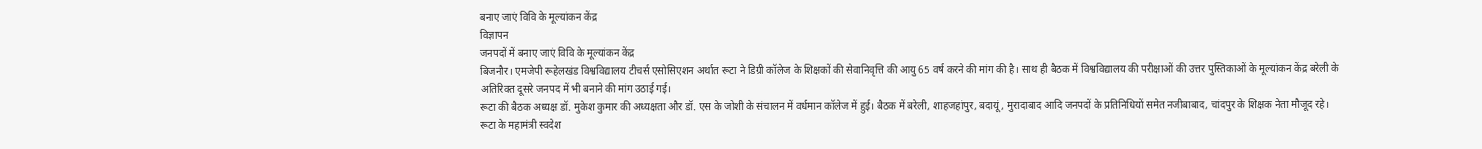बनाए जाएं विवि के मूल्यांकन केंद्र
विज्ञापन
जनपदों में बनाए जाएं विवि के मूल्यांकन केंद्र
बिजनौर। एमजेपी रूहेलखंड विश्वविद्यालय टीचर्स एसोसिएशन अर्थात रूटा ने डिग्री कॉलेज के शिक्षकों की सेवानिवृत्ति की आयु 65 वर्ष करने की मांग की है। साथ ही बैठक में विश्वविद्यालय की परीक्षाओं की उत्तर पुस्तिकाओं के मूल्यांकन केंद्र बरेली के अतिरिक्त दूसरे जनपद में भी बनाने की मांग उठाई गई।
रूटा की बैठक अध्यक्ष डॉ. मुकेश कुमार की अध्यक्षता और डॉ. एस के जोशी के संचालन में वर्धमान कॉलेज में हुई। बैठक में बरेली, शाहजहांपुर, बदायूं, मुरादाबाद आदि जनपदों के प्रतिनिधियों समेत नजीबाबाद, चांदपुर के शिक्षक नेता मौजूद रहे। रूटा के महामंत्री स्वदेश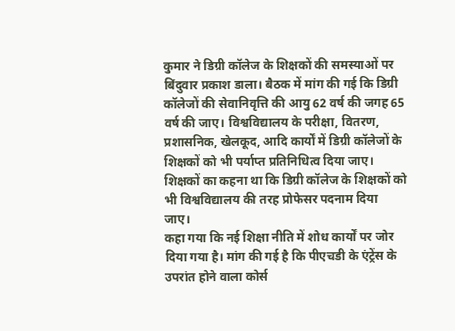कुमार ने डिग्री कॉलेज के शिक्षकों की समस्याओं पर बिंदुवार प्रकाश डाला। बैठक में मांग की गई कि डिग्री कॉलेजों की सेवानिवृत्ति की आयु 62 वर्ष की जगह 65 वर्ष की जाए। विश्वविद्यालय के परीक्षा, वितरण, प्रशासनिक, खेलकूद, आदि कार्यों में डिग्री कॉलेजों के शिक्षकों को भी पर्याप्त प्रतिनिधित्व दिया जाए। शिक्षकों का कहना था कि डिग्री कॉलेज के शिक्षकों को भी विश्वविद्यालय की तरह प्रोफेसर पदनाम दिया जाए।
कहा गया कि नई शिक्षा नीति में शोध कार्यों पर जोर दिया गया है। मांग की गई है कि पीएचडी के एंट्रेंस के उपरांत होने वाला कोर्स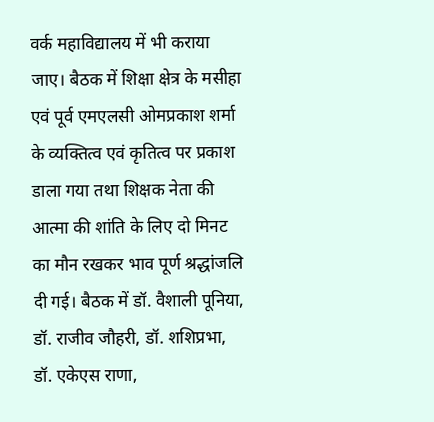वर्क महाविद्यालय में भी कराया जाए। बैठक में शिक्षा क्षेत्र के मसीहा एवं पूर्व एमएलसी ओमप्रकाश शर्मा के व्यक्तित्व एवं कृतित्व पर प्रकाश डाला गया तथा शिक्षक नेता की आत्मा की शांति के लिए दो मिनट का मौन रखकर भाव पूर्ण श्रद्धांजलि दी गई। बैठक में डॉ. वैशाली पूनिया, डॉ. राजीव जौहरी, डॉ. शशिप्रभा, डॉ. एकेएस राणा,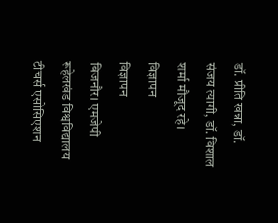डॉ. प्रीति खन्ना, डॉ. संजय त्यागी, डॉ. विशाल शर्मा मौजूद रहे।
विज्ञापन
विज्ञापन
बिजनौर। एमजेपी रूहेलखंड विश्वविद्यालय टीचर्स एसोसिएशन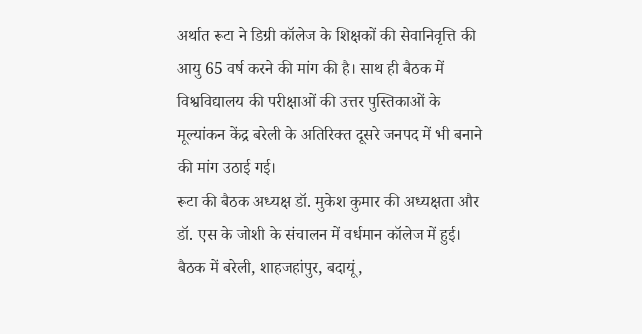अर्थात रूटा ने डिग्री कॉलेज के शिक्षकों की सेवानिवृत्ति की आयु 65 वर्ष करने की मांग की है। साथ ही बैठक में विश्वविद्यालय की परीक्षाओं की उत्तर पुस्तिकाओं के मूल्यांकन केंद्र बरेली के अतिरिक्त दूसरे जनपद में भी बनाने की मांग उठाई गई।
रूटा की बैठक अध्यक्ष डॉ. मुकेश कुमार की अध्यक्षता और डॉ. एस के जोशी के संचालन में वर्धमान कॉलेज में हुई। बैठक में बरेली, शाहजहांपुर, बदायूं,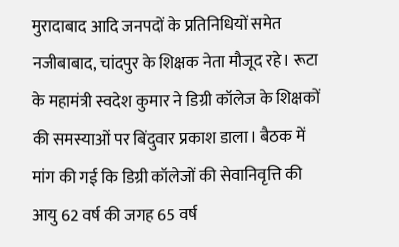मुरादाबाद आदि जनपदों के प्रतिनिधियों समेत नजीबाबाद, चांदपुर के शिक्षक नेता मौजूद रहे। रूटा के महामंत्री स्वदेश कुमार ने डिग्री कॉलेज के शिक्षकों की समस्याओं पर बिंदुवार प्रकाश डाला। बैठक में मांग की गई कि डिग्री कॉलेजों की सेवानिवृत्ति की आयु 62 वर्ष की जगह 65 वर्ष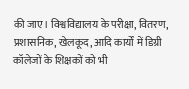की जाए। विश्वविद्यालय के परीक्षा, वितरण, प्रशासनिक, खेलकूद, आदि कार्यों में डिग्री कॉलेजों के शिक्षकों को भी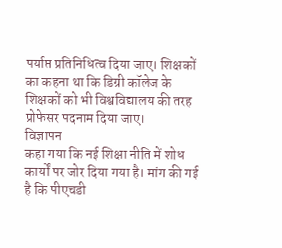पर्याप्त प्रतिनिधित्व दिया जाए। शिक्षकों का कहना था कि डिग्री कॉलेज के शिक्षकों को भी विश्वविद्यालय की तरह प्रोफेसर पदनाम दिया जाए।
विज्ञापन
कहा गया कि नई शिक्षा नीति में शोध कार्यों पर जोर दिया गया है। मांग की गई है कि पीएचडी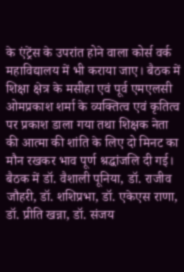के एंट्रेंस के उपरांत होने वाला कोर्स वर्क महाविद्यालय में भी कराया जाए। बैठक में शिक्षा क्षेत्र के मसीहा एवं पूर्व एमएलसी ओमप्रकाश शर्मा के व्यक्तित्व एवं कृतित्व पर प्रकाश डाला गया तथा शिक्षक नेता की आत्मा की शांति के लिए दो मिनट का मौन रखकर भाव पूर्ण श्रद्धांजलि दी गई। बैठक में डॉ. वैशाली पूनिया, डॉ. राजीव जौहरी, डॉ. शशिप्रभा, डॉ. एकेएस राणा, डॉ. प्रीति खन्ना, डॉ. संजय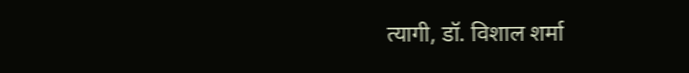त्यागी, डॉ. विशाल शर्मा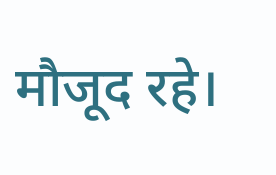मौजूद रहे।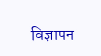विज्ञापन